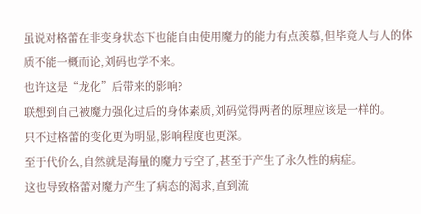虽说对格蕾在非变身状态下也能自由使用魔力的能力有点羡慕,但毕竟人与人的体质不能一概而论,刘码也学不来。
也许这是“龙化”后带来的影响?
联想到自己被魔力强化过后的身体素质,刘码觉得两者的原理应该是一样的。
只不过格蕾的变化更为明显,影响程度也更深。
至于代价么,自然就是海量的魔力亏空了,甚至于产生了永久性的病症。
这也导致格蕾对魔力产生了病态的渴求,直到流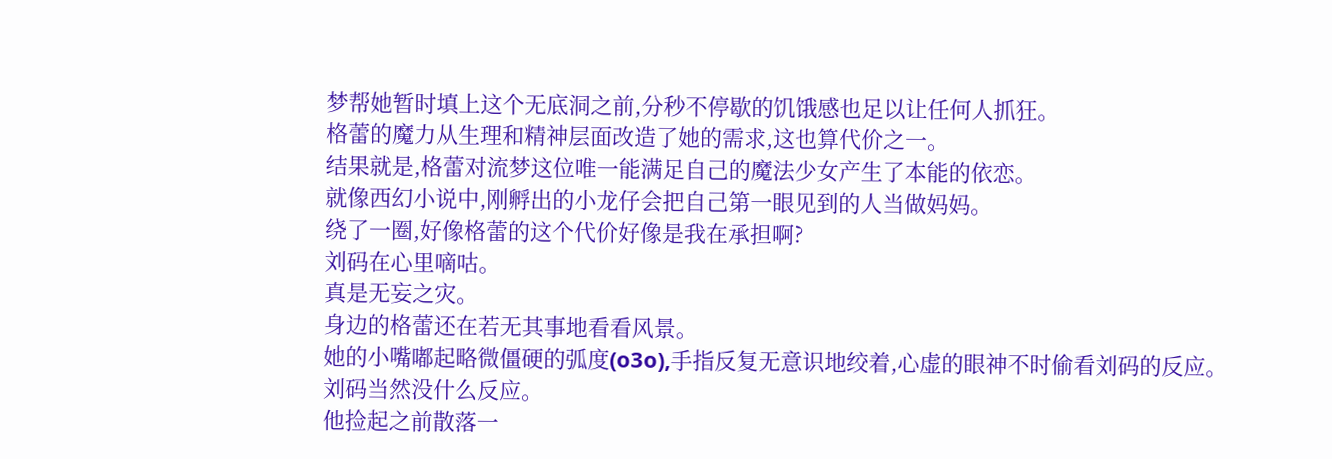梦帮她暂时填上这个无底洞之前,分秒不停歇的饥饿感也足以让任何人抓狂。
格蕾的魔力从生理和精神层面改造了她的需求,这也算代价之一。
结果就是,格蕾对流梦这位唯一能满足自己的魔法少女产生了本能的依恋。
就像西幻小说中,刚孵出的小龙仔会把自己第一眼见到的人当做妈妈。
绕了一圈,好像格蕾的这个代价好像是我在承担啊?
刘码在心里嘀咕。
真是无妄之灾。
身边的格蕾还在若无其事地看看风景。
她的小嘴嘟起略微僵硬的弧度(o3o),手指反复无意识地绞着,心虚的眼神不时偷看刘码的反应。
刘码当然没什么反应。
他捡起之前散落一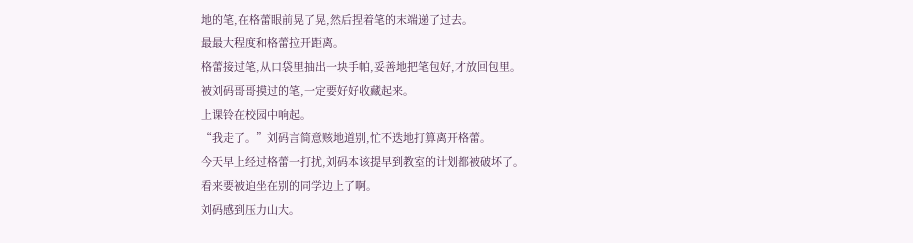地的笔,在格蕾眼前晃了晃,然后捏着笔的末端递了过去。
最最大程度和格蕾拉开距离。
格蕾接过笔,从口袋里抽出一块手帕,妥善地把笔包好,才放回包里。
被刘码哥哥摸过的笔,一定要好好收藏起来。
上课铃在校园中响起。
“我走了。”刘码言简意赅地道别,忙不迭地打算离开格蕾。
今天早上经过格蕾一打扰,刘码本该提早到教室的计划都被破坏了。
看来要被迫坐在别的同学边上了啊。
刘码感到压力山大。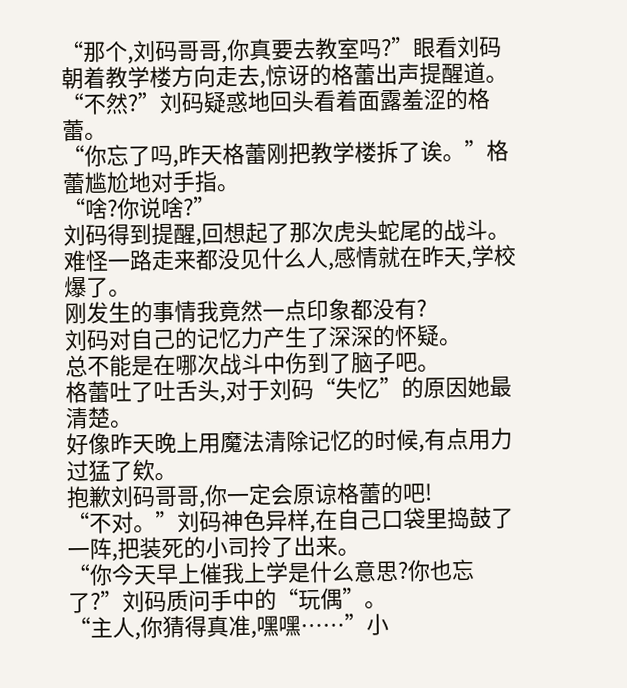“那个,刘码哥哥,你真要去教室吗?”眼看刘码朝着教学楼方向走去,惊讶的格蕾出声提醒道。
“不然?”刘码疑惑地回头看着面露羞涩的格蕾。
“你忘了吗,昨天格蕾刚把教学楼拆了诶。”格蕾尴尬地对手指。
“啥?你说啥?”
刘码得到提醒,回想起了那次虎头蛇尾的战斗。
难怪一路走来都没见什么人,感情就在昨天,学校爆了。
刚发生的事情我竟然一点印象都没有?
刘码对自己的记忆力产生了深深的怀疑。
总不能是在哪次战斗中伤到了脑子吧。
格蕾吐了吐舌头,对于刘码“失忆”的原因她最清楚。
好像昨天晚上用魔法清除记忆的时候,有点用力过猛了欸。
抱歉刘码哥哥,你一定会原谅格蕾的吧!
“不对。”刘码神色异样,在自己口袋里捣鼓了一阵,把装死的小司拎了出来。
“你今天早上催我上学是什么意思?你也忘了?”刘码质问手中的“玩偶”。
“主人,你猜得真准,嘿嘿……”小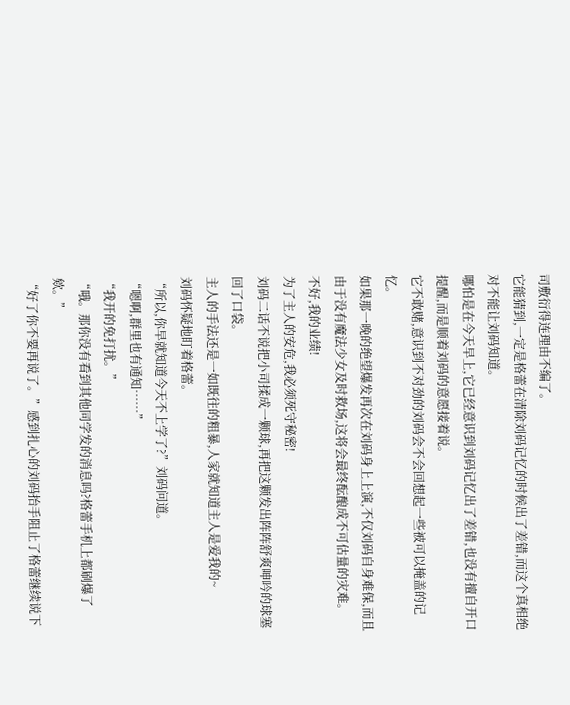司敷衍得连理由不编了。
它能猜到,一定是格蕾在清除刘码记忆的时候出了差错,而这个真相绝对不能让刘码知道。
哪怕是在今天早上,它已经意识到刘码记忆出了差错,也没有擅自开口提醒,而是顺着刘码的意愿接着说。
它不敢赌,意识到不对劲的刘码会不会回想起一些被可以掩盖的记忆。
如果那一晚的绝望爆发再次在刘码身上上演,不仅刘码自身难保,而且由于没有魔法少女及时救场,这将会最终酝酿成不可估量的灾难。
不好,我的业绩!
为了主人的安危,我必须死守秘密!
刘码二话不说把小司揉成一颗球,再把这颗发出阵阵舒爽呻吟的球塞回了口袋。
主人的手法还是一如既往的粗暴,人家就知道主人是爱我的~
刘码怀疑地盯着格蕾。
“所以,你早就知道今天不上学了?”刘码问道。
“嗯啊,群里也有通知……”
“我开的免打扰。”
“哦。那你没有看到其他同学发的消息吗?格蕾手机上都刷爆了欸。”
“好了你不要再说了。”感到扎心的刘码抬手阻止了格蕾继续说下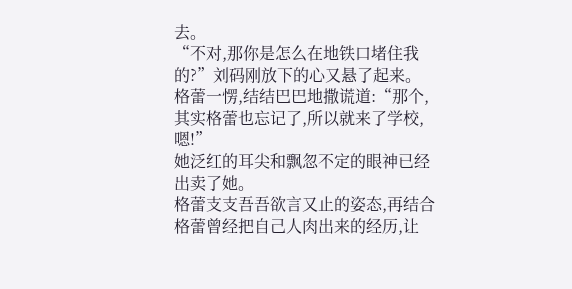去。
“不对,那你是怎么在地铁口堵住我的?”刘码刚放下的心又悬了起来。
格蕾一愣,结结巴巴地撒谎道:“那个,其实格蕾也忘记了,所以就来了学校,嗯!”
她泛红的耳尖和飘忽不定的眼神已经出卖了她。
格蕾支支吾吾欲言又止的姿态,再结合格蕾曾经把自己人肉出来的经历,让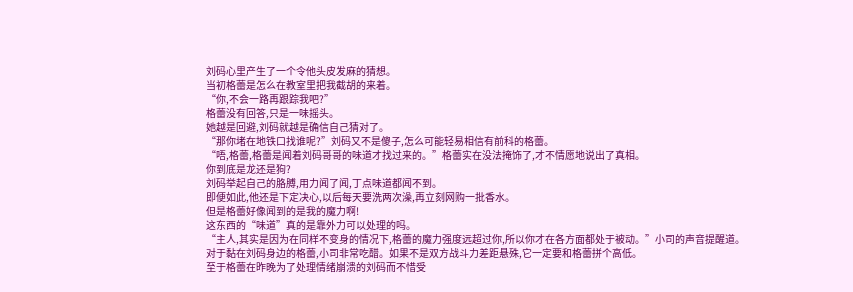刘码心里产生了一个令他头皮发麻的猜想。
当初格蕾是怎么在教室里把我截胡的来着。
“你,不会一路再跟踪我吧?”
格蕾没有回答,只是一味摇头。
她越是回避,刘码就越是确信自己猜对了。
“那你堵在地铁口找谁呢?”刘码又不是傻子,怎么可能轻易相信有前科的格蕾。
“唔,格蕾,格蕾是闻着刘码哥哥的味道才找过来的。”格蕾实在没法掩饰了,才不情愿地说出了真相。
你到底是龙还是狗?
刘码举起自己的胳膊,用力闻了闻,丁点味道都闻不到。
即便如此,他还是下定决心,以后每天要洗两次澡,再立刻网购一批香水。
但是格蕾好像闻到的是我的魔力啊!
这东西的“味道”真的是靠外力可以处理的吗。
“主人,其实是因为在同样不变身的情况下,格蕾的魔力强度远超过你,所以你才在各方面都处于被动。”小司的声音提醒道。
对于黏在刘码身边的格蕾,小司非常吃醋。如果不是双方战斗力差距悬殊,它一定要和格蕾拼个高低。
至于格蕾在昨晚为了处理情绪崩溃的刘码而不惜受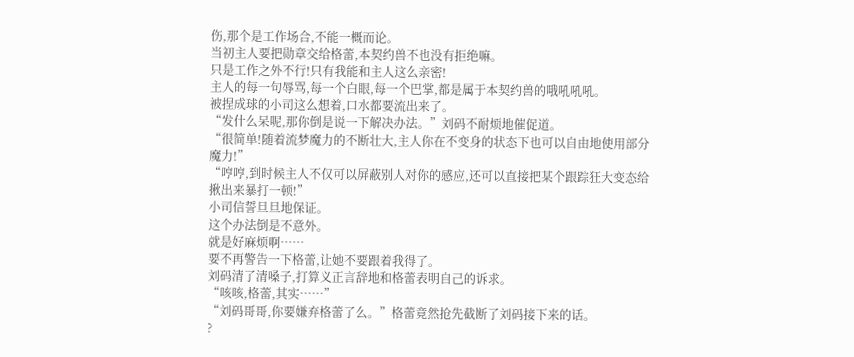伤,那个是工作场合,不能一概而论。
当初主人要把勋章交给格蕾,本契约兽不也没有拒绝嘛。
只是工作之外不行!只有我能和主人这么亲密!
主人的每一句辱骂,每一个白眼,每一个巴掌,都是属于本契约兽的哦吼吼吼。
被捏成球的小司这么想着,口水都要流出来了。
“发什么呆呢,那你倒是说一下解决办法。”刘码不耐烦地催促道。
“很简单!随着流梦魔力的不断壮大,主人你在不变身的状态下也可以自由地使用部分魔力!”
“哼哼,到时候主人不仅可以屏蔽别人对你的感应,还可以直接把某个跟踪狂大变态给揪出来暴打一顿!”
小司信誓旦旦地保证。
这个办法倒是不意外。
就是好麻烦啊……
要不再警告一下格蕾,让她不要跟着我得了。
刘码清了清嗓子,打算义正言辞地和格蕾表明自己的诉求。
“咳咳,格蕾,其实……”
“刘码哥哥,你要嫌弃格蕾了么。”格蕾竟然抢先截断了刘码接下来的话。
?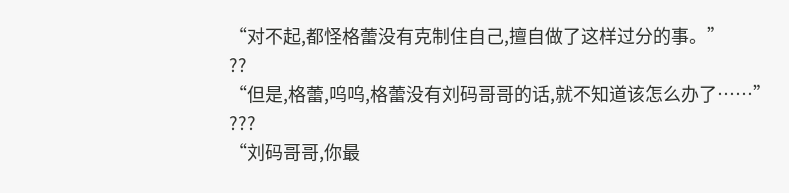“对不起,都怪格蕾没有克制住自己,擅自做了这样过分的事。”
??
“但是,格蕾,呜呜,格蕾没有刘码哥哥的话,就不知道该怎么办了……”
???
“刘码哥哥,你最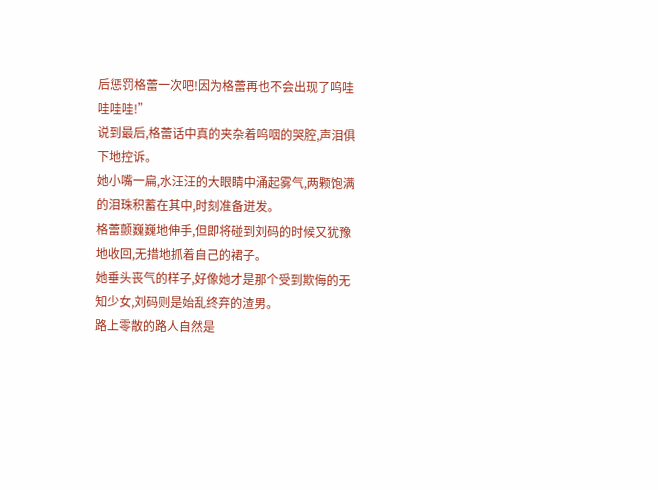后惩罚格蕾一次吧!因为格蕾再也不会出现了呜哇哇哇哇!”
说到最后,格蕾话中真的夹杂着呜咽的哭腔,声泪俱下地控诉。
她小嘴一扁,水汪汪的大眼睛中涌起雾气,两颗饱满的泪珠积蓄在其中,时刻准备迸发。
格蕾颤巍巍地伸手,但即将碰到刘码的时候又犹豫地收回,无措地抓着自己的裙子。
她垂头丧气的样子,好像她才是那个受到欺侮的无知少女,刘码则是始乱终弃的渣男。
路上零散的路人自然是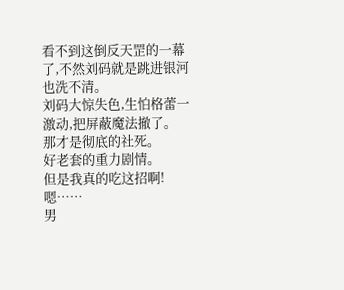看不到这倒反天罡的一幕了,不然刘码就是跳进银河也洗不清。
刘码大惊失色,生怕格蕾一激动,把屏蔽魔法撤了。
那才是彻底的社死。
好老套的重力剧情。
但是我真的吃这招啊!
嗯……
男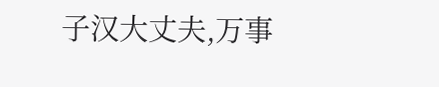子汉大丈夫,万事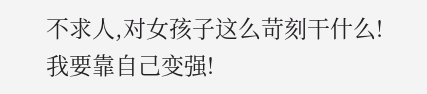不求人,对女孩子这么苛刻干什么!
我要靠自己变强!